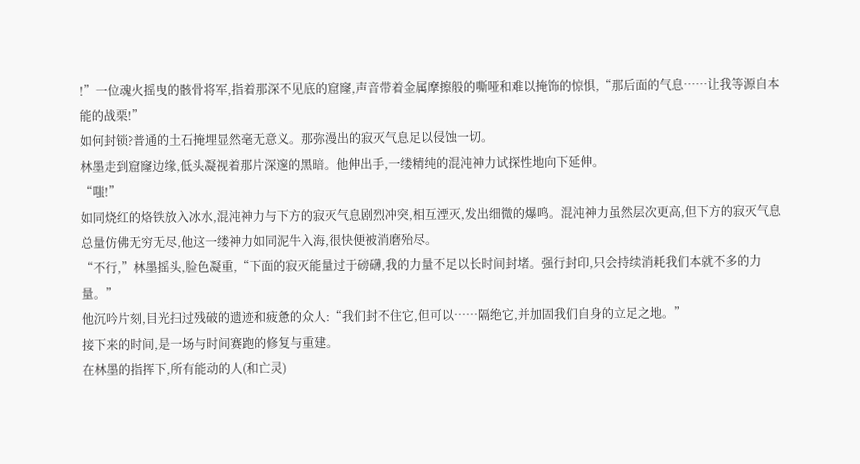!”一位魂火摇曳的骸骨将军,指着那深不见底的窟窿,声音带着金属摩擦般的嘶哑和难以掩饰的惊惧,“那后面的气息……让我等源自本能的战栗!”
如何封锁?普通的土石掩埋显然毫无意义。那弥漫出的寂灭气息足以侵蚀一切。
林墨走到窟窿边缘,低头凝视着那片深邃的黑暗。他伸出手,一缕精纯的混沌神力试探性地向下延伸。
“嗤!”
如同烧红的烙铁放入冰水,混沌神力与下方的寂灭气息剧烈冲突,相互湮灭,发出细微的爆鸣。混沌神力虽然层次更高,但下方的寂灭气息总量仿佛无穷无尽,他这一缕神力如同泥牛入海,很快便被消磨殆尽。
“不行,”林墨摇头,脸色凝重,“下面的寂灭能量过于磅礴,我的力量不足以长时间封堵。强行封印,只会持续消耗我们本就不多的力量。”
他沉吟片刻,目光扫过残破的遗迹和疲惫的众人:“我们封不住它,但可以……隔绝它,并加固我们自身的立足之地。”
接下来的时间,是一场与时间赛跑的修复与重建。
在林墨的指挥下,所有能动的人(和亡灵)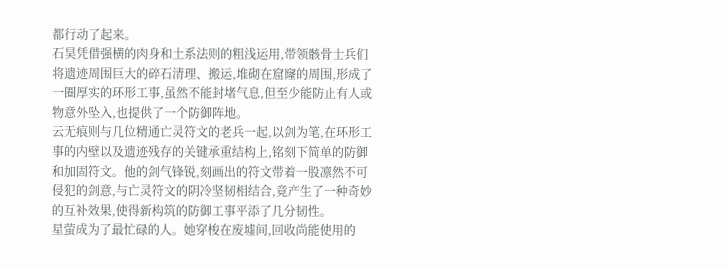都行动了起来。
石昊凭借强横的肉身和土系法则的粗浅运用,带领骸骨士兵们将遗迹周围巨大的碎石清理、搬运,堆砌在窟窿的周围,形成了一圈厚实的环形工事,虽然不能封堵气息,但至少能防止有人或物意外坠入,也提供了一个防御阵地。
云无痕则与几位精通亡灵符文的老兵一起,以剑为笔,在环形工事的内壁以及遗迹残存的关键承重结构上,铭刻下简单的防御和加固符文。他的剑气锋锐,刻画出的符文带着一股凛然不可侵犯的剑意,与亡灵符文的阴冷坚韧相结合,竟产生了一种奇妙的互补效果,使得新构筑的防御工事平添了几分韧性。
星萤成为了最忙碌的人。她穿梭在废墟间,回收尚能使用的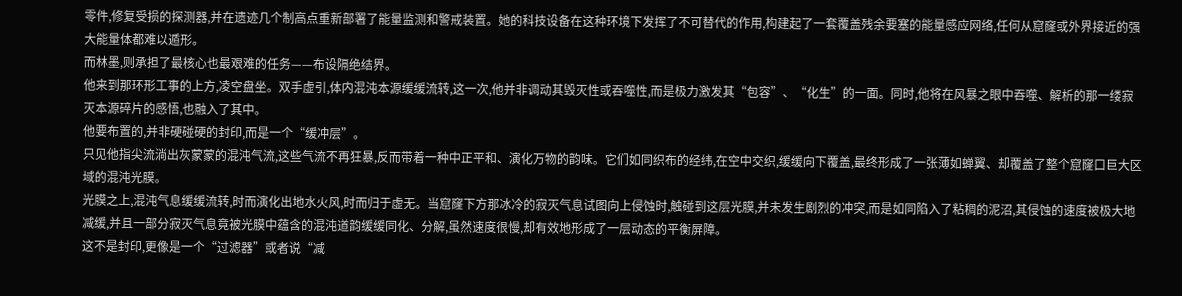零件,修复受损的探测器,并在遗迹几个制高点重新部署了能量监测和警戒装置。她的科技设备在这种环境下发挥了不可替代的作用,构建起了一套覆盖残余要塞的能量感应网络,任何从窟窿或外界接近的强大能量体都难以遁形。
而林墨,则承担了最核心也最艰难的任务——布设隔绝结界。
他来到那环形工事的上方,凌空盘坐。双手虚引,体内混沌本源缓缓流转,这一次,他并非调动其毁灭性或吞噬性,而是极力激发其“包容”、“化生”的一面。同时,他将在风暴之眼中吞噬、解析的那一缕寂灭本源碎片的感悟,也融入了其中。
他要布置的,并非硬碰硬的封印,而是一个“缓冲层”。
只见他指尖流淌出灰蒙蒙的混沌气流,这些气流不再狂暴,反而带着一种中正平和、演化万物的韵味。它们如同织布的经纬,在空中交织,缓缓向下覆盖,最终形成了一张薄如蝉翼、却覆盖了整个窟窿口巨大区域的混沌光膜。
光膜之上,混沌气息缓缓流转,时而演化出地水火风,时而归于虚无。当窟窿下方那冰冷的寂灭气息试图向上侵蚀时,触碰到这层光膜,并未发生剧烈的冲突,而是如同陷入了粘稠的泥沼,其侵蚀的速度被极大地减缓,并且一部分寂灭气息竟被光膜中蕴含的混沌道韵缓缓同化、分解,虽然速度很慢,却有效地形成了一层动态的平衡屏障。
这不是封印,更像是一个“过滤器”或者说“减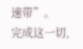速带”。
完成这一切,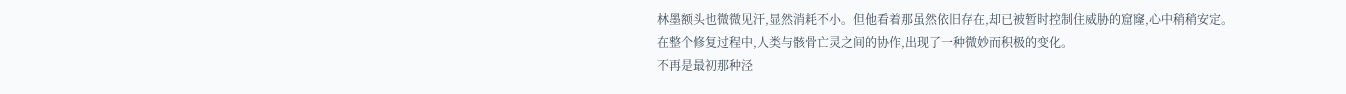林墨额头也微微见汗,显然消耗不小。但他看着那虽然依旧存在,却已被暂时控制住威胁的窟窿,心中稍稍安定。
在整个修复过程中,人类与骸骨亡灵之间的协作,出现了一种微妙而积极的变化。
不再是最初那种泾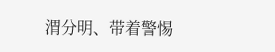渭分明、带着警惕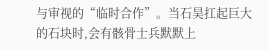与审视的“临时合作”。当石昊扛起巨大的石块时,会有骸骨士兵默默上